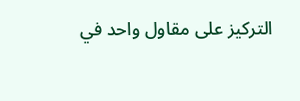التركيز على مقاول واحد في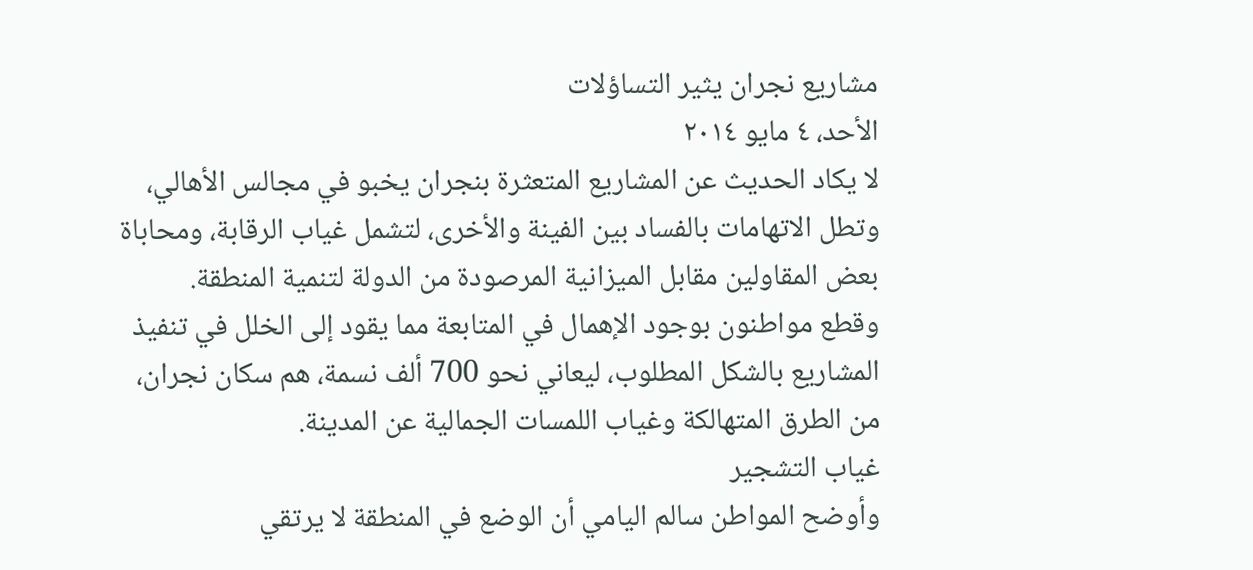مشاريع نجران يثير التساؤلات
الأحد، ٤ مايو ٢٠١٤
لا يكاد الحديث عن المشاريع المتعثرة بنجران يخبو في مجالس الأهالي، وتطل الاتهامات بالفساد بين الفينة والأخرى، لتشمل غياب الرقابة، ومحاباة بعض المقاولين مقابل الميزانية المرصودة من الدولة لتنمية المنطقة.
وقطع مواطنون بوجود الإهمال في المتابعة مما يقود إلى الخلل في تنفيذ المشاريع بالشكل المطلوب، ليعاني نحو 700 ألف نسمة، هم سكان نجران، من الطرق المتهالكة وغياب اللمسات الجمالية عن المدينة.
غياب التشجير
وأوضح المواطن سالم اليامي أن الوضع في المنطقة لا يرتقي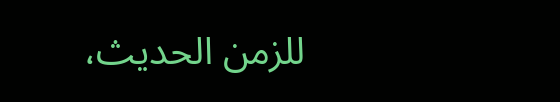للزمن الحديث،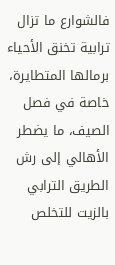فالشوارع ما تزال ترابية تخنق الأحياء برمالها المتطايرة، خاصة في فصل الصيف، ما يضطر الأهالي إلى رش الطريق الترابي بالزيت للتخلص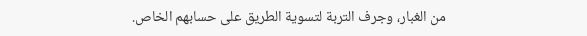من الغبار، وجرف التربة لتسوية الطريق على حسابهم الخاص.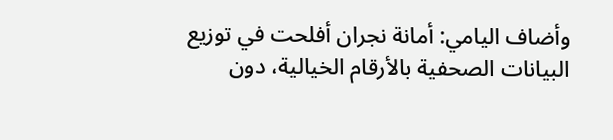وأضاف اليامي: أمانة نجران أفلحت في توزيع البيانات الصحفية بالأرقام الخيالية، دون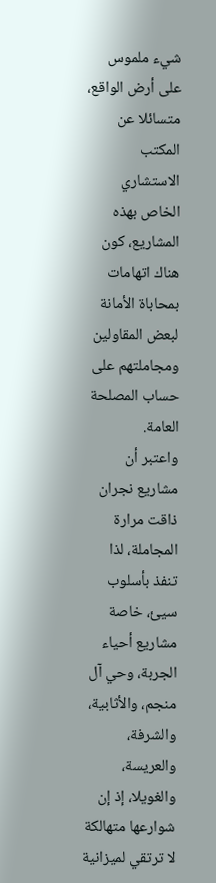شيء ملموس على أرض الواقع، متسائلا عن المكتب الاستشاري الخاص بهذه المشاريع، كون هناك اتهامات بمحاباة الأمانة لبعض المقاولين ومجاملتهم على حساب المصلحة العامة.
واعتبر أن مشاريع نجران ذاقت مرارة المجاملة، لذا تنفذ بأسلوب سيئ، خاصة مشاريع أحياء الجربة، وحي آل منجم، والأثابية، والشرفة، والعريسة، والغويلا، إذ إن شوارعها متهالكة لا ترتقي لميزانية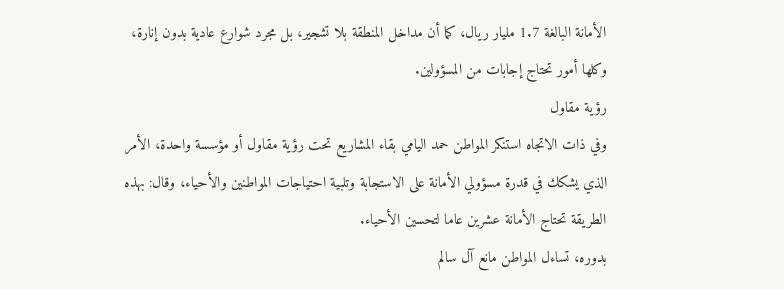الأمانة البالغة 1.7 مليار ريال، كما أن مداخل المنطقة بلا تشجير، بل مجرد شوارع عادية بدون إنارة، وكلها أمور تحتاج إجابات من المسؤولين.
رؤية مقاول
وفي ذات الاتجاه استنكر المواطن حمد اليامي بقاء المشاريع تحت رؤية مقاول أو مؤسسة واحدة، الأمر الذي يشكك في قدرة مسؤولي الأمانة على الاستجابة وتلبية احتياجات المواطنين والأحياء، وقال: بهذه الطريقة تحتاج الأمانة عشرين عاما لتحسين الأحياء.
بدوره، تساءل المواطن مانع آل سالم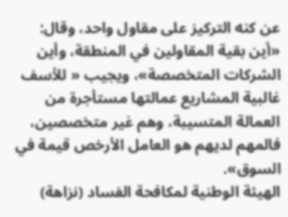عن كنه التركيز على مقاول واحد، وقال: «أين بقية المقاولين في المنطقة، وأين الشركات المتخصصة»، ويجيب « للأسف غالبية المشاريع عمالتها مستأجرة من العمالة المتسيبة، وهم غير متخصصين، فالمهم لديهم هو العامل الأرخص قيمة في السوق».
الهيئة الوطنية لمكافحة الفساد (نزاهة)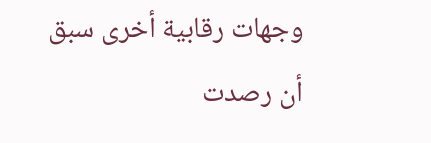وجهات رقابية أخرى سبق أن رصدت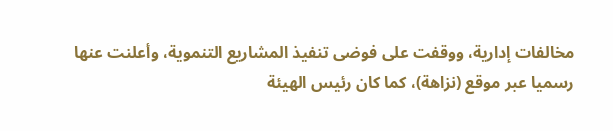مخالفات إدارية، ووقفت على فوضى تنفيذ المشاريع التنموية، وأعلنت عنها رسميا عبر موقع (نزاهة)، كما كان رئيس الهيئة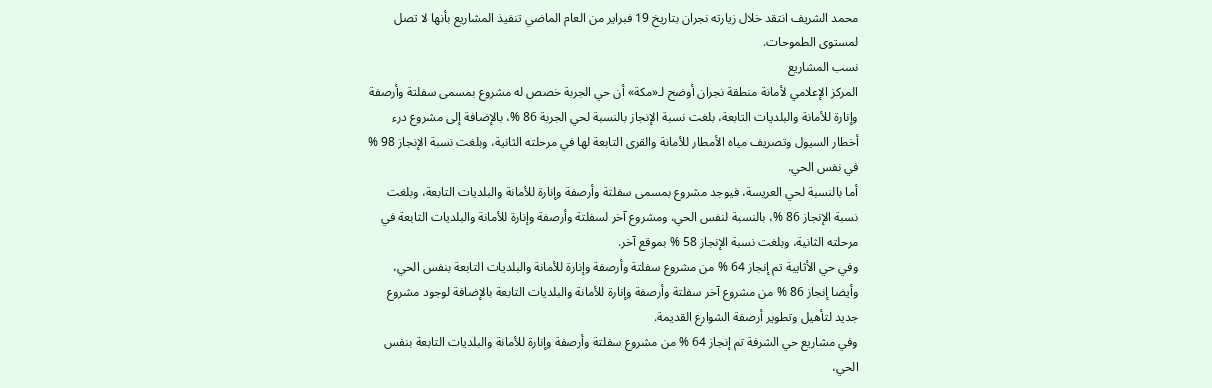محمد الشريف انتقد خلال زيارته نجران بتاريخ 19 فبراير من العام الماضي تنفيذ المشاريع بأنها لا تصل لمستوى الطموحات.
نسب المشاريع
المركز الإعلامي لأمانة منطقة نجران أوضح لـ«مكة» أن حي الجربة خصص له مشروع بمسمى سفلتة وأرصفة وإنارة للأمانة والبلديات التابعة، بلغت نسبة الإنجاز بالنسبة لحي الجربة 86 %، بالإضافة إلى مشروع درء أخطار السيول وتصريف مياه الأمطار للأمانة والقرى التابعة لها في مرحلته الثانية، وبلغت نسبة الإنجاز 98 % في نفس الحي.
أما بالنسبة لحي العريسة، فيوجد مشروع بمسمى سفلتة وأرصفة وإنارة للأمانة والبلديات التابعة، وبلغت نسبة الإنجاز 86 %، بالنسبة لنفس الحي، ومشروع آخر لسفلتة وأرصفة وإنارة للأمانة والبلديات التابعة في مرحلته الثانية، وبلغت نسبة الإنجاز 58 % بموقع آخر.
وفي حي الأثايبة تم إنجاز 64 % من مشروع سفلتة وأرصفة وإنارة للأمانة والبلديات التابعة بنفس الحي، وأيضا إنجاز 86 % من مشروع آخر سفلتة وأرصفة وإنارة للأمانة والبلديات التابعة بالإضافة لوجود مشروع جديد لتأهيل وتطوير أرصفة الشوارع القديمة.
وفي مشاريع حي الشرفة تم إنجاز 64 % من مشروع سفلتة وأرصفة وإنارة للأمانة والبلديات التابعة بنفس الحي،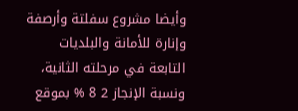وأيضا مشروع سفلتة وأرصفة وإنارة للأمانة والبلديات التابعة في مرحلته الثانية، ونسبة الإنجاز 2 8 % بموقع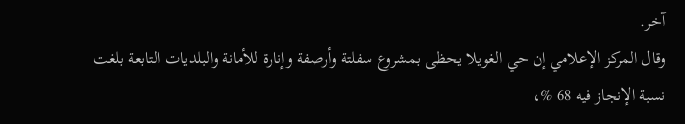آخر.
وقال المركز الإعلامي إن حي الغويلا يحظى بمشروع سفلتة وأرصفة وإنارة للأمانة والبلديات التابعة بلغت نسبة الإنجاز فيه 68 %،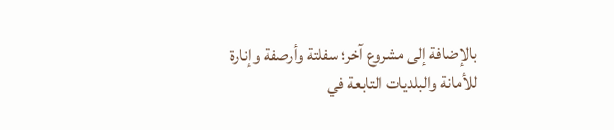بالإضافة إلى مشروع آخر؛ سفلتة وأرصفة وإنارة للأمانة والبلديات التابعة في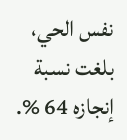نفس الحي، بلغت نسبة إنجازه 64 %.